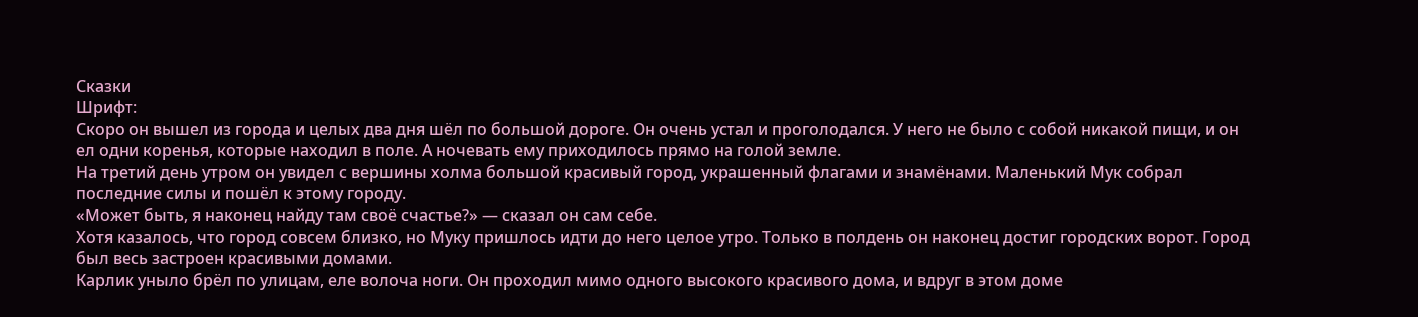Сказки
Шрифт:
Скоро он вышел из города и целых два дня шёл по большой дороге. Он очень устал и проголодался. У него не было с собой никакой пищи, и он ел одни коренья, которые находил в поле. А ночевать ему приходилось прямо на голой земле.
На третий день утром он увидел с вершины холма большой красивый город, украшенный флагами и знамёнами. Маленький Мук собрал последние силы и пошёл к этому городу.
«Может быть, я наконец найду там своё счастье?» — сказал он сам себе.
Хотя казалось, что город совсем близко, но Муку пришлось идти до него целое утро. Только в полдень он наконец достиг городских ворот. Город был весь застроен красивыми домами.
Карлик уныло брёл по улицам, еле волоча ноги. Он проходил мимо одного высокого красивого дома, и вдруг в этом доме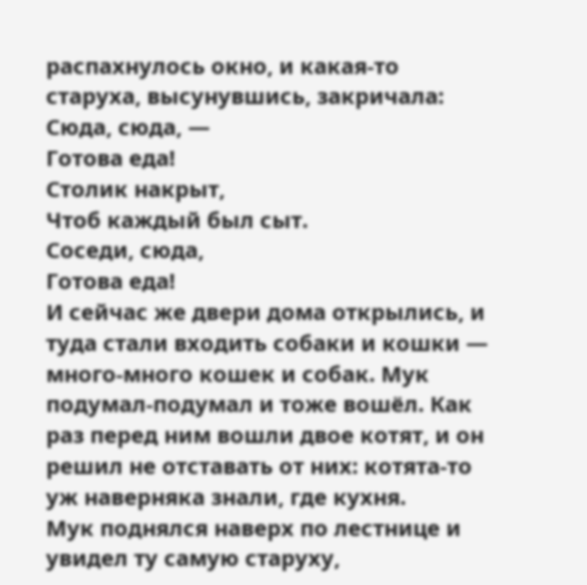распахнулось окно, и какая-то старуха, высунувшись, закричала:
Сюда, сюда, —
Готова еда!
Столик накрыт,
Чтоб каждый был сыт.
Соседи, сюда,
Готова еда!
И сейчас же двери дома открылись, и туда стали входить собаки и кошки — много-много кошек и собак. Мук подумал-подумал и тоже вошёл. Как раз перед ним вошли двое котят, и он решил не отставать от них: котята-то уж наверняка знали, где кухня.
Мук поднялся наверх по лестнице и увидел ту самую старуху,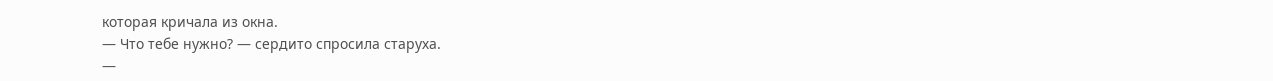которая кричала из окна.
— Что тебе нужно? — сердито спросила старуха.
—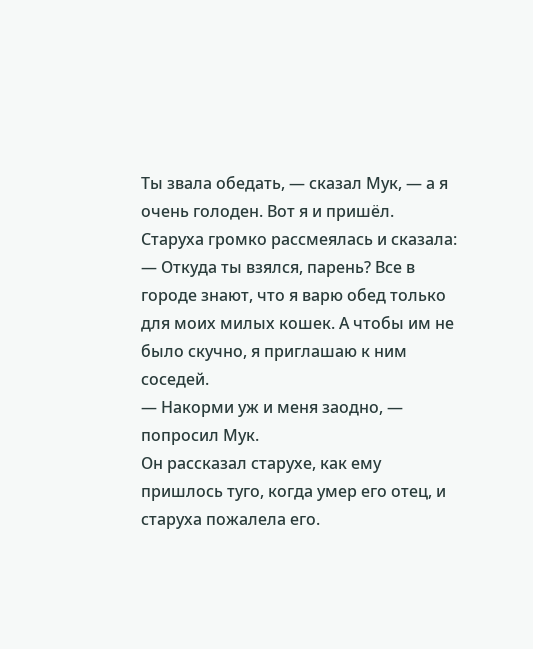Ты звала обедать, — сказал Мук, — а я очень голоден. Вот я и пришёл.
Старуха громко рассмеялась и сказала:
— Откуда ты взялся, парень? Все в городе знают, что я варю обед только для моих милых кошек. А чтобы им не было скучно, я приглашаю к ним соседей.
— Накорми уж и меня заодно, — попросил Мук.
Он рассказал старухе, как ему пришлось туго, когда умер его отец, и старуха пожалела его.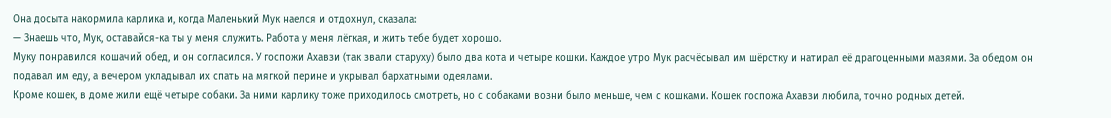Она досыта накормила карлика и, когда Маленький Мук наелся и отдохнул, сказала:
— Знаешь что, Мук, оставайся-ка ты у меня служить. Работа у меня лёгкая, и жить тебе будет хорошо.
Муку понравился кошачий обед, и он согласился. У госпожи Ахавзи (так звали старуху) было два кота и четыре кошки. Каждое утро Мук расчёсывал им шёрстку и натирал её драгоценными мазями. За обедом он подавал им еду, а вечером укладывал их спать на мягкой перине и укрывал бархатными одеялами.
Кроме кошек, в доме жили ещё четыре собаки. За ними карлику тоже приходилось смотреть, но с собаками возни было меньше, чем с кошками. Кошек госпожа Ахавзи любила, точно родных детей.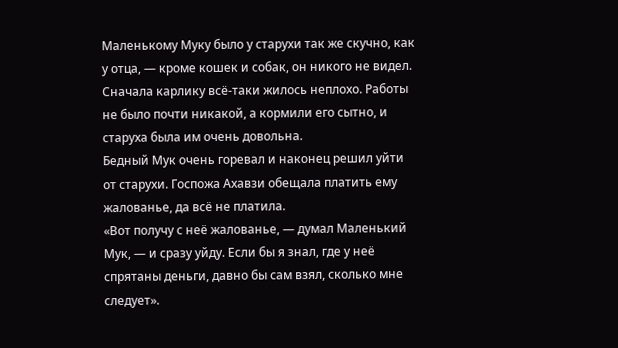Маленькому Муку было у старухи так же скучно, как у отца, — кроме кошек и собак, он никого не видел.
Сначала карлику всё-таки жилось неплохо. Работы не было почти никакой, а кормили его сытно, и старуха была им очень довольна.
Бедный Мук очень горевал и наконец решил уйти от старухи. Госпожа Ахавзи обещала платить ему жалованье, да всё не платила.
«Вот получу с неё жалованье, — думал Маленький Мук, — и сразу уйду. Если бы я знал, где у неё спрятаны деньги, давно бы сам взял, сколько мне следует».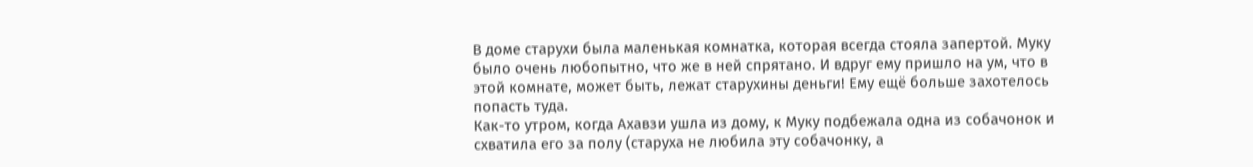В доме старухи была маленькая комнатка, которая всегда стояла запертой. Муку было очень любопытно, что же в ней спрятано. И вдруг ему пришло на ум, что в этой комнате, может быть, лежат старухины деньги! Ему ещё больше захотелось попасть туда.
Как-то утром, когда Ахавзи ушла из дому, к Муку подбежала одна из собачонок и схватила его за полу (старуха не любила эту собачонку, а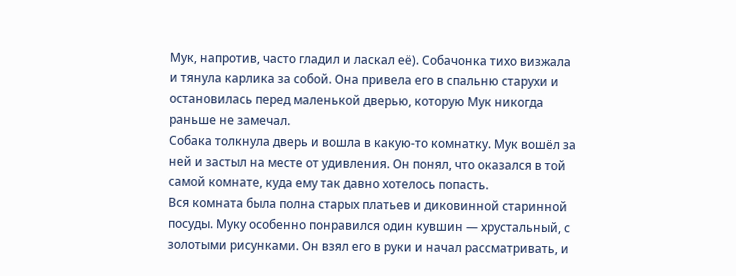Мук, напротив, часто гладил и ласкал её). Собачонка тихо визжала и тянула карлика за собой. Она привела его в спальню старухи и остановилась перед маленькой дверью, которую Мук никогда раньше не замечал.
Собака толкнула дверь и вошла в какую-то комнатку. Мук вошёл за ней и застыл на месте от удивления. Он понял, что оказался в той самой комнате, куда ему так давно хотелось попасть.
Вся комната была полна старых платьев и диковинной старинной посуды. Муку особенно понравился один кувшин — хрустальный, с золотыми рисунками. Он взял его в руки и начал рассматривать, и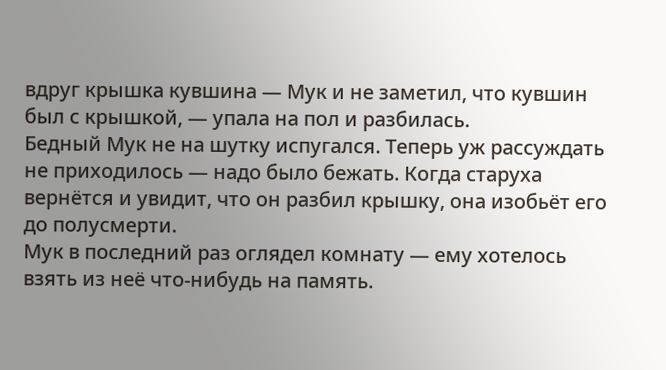вдруг крышка кувшина — Мук и не заметил, что кувшин был с крышкой, — упала на пол и разбилась.
Бедный Мук не на шутку испугался. Теперь уж рассуждать не приходилось — надо было бежать. Когда старуха вернётся и увидит, что он разбил крышку, она изобьёт его до полусмерти.
Мук в последний раз оглядел комнату — ему хотелось взять из неё что-нибудь на память.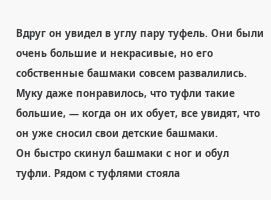Вдруг он увидел в углу пару туфель. Они были очень большие и некрасивые, но его собственные башмаки совсем развалились. Муку даже понравилось, что туфли такие большие, — когда он их обует, все увидят, что он уже сносил свои детские башмаки.
Он быстро скинул башмаки с ног и обул туфли. Рядом с туфлями стояла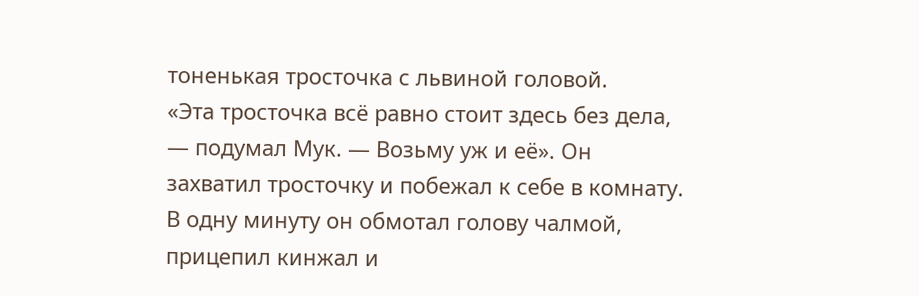тоненькая тросточка с львиной головой.
«Эта тросточка всё равно стоит здесь без дела, — подумал Мук. — Возьму уж и её». Он захватил тросточку и побежал к себе в комнату. В одну минуту он обмотал голову чалмой, прицепил кинжал и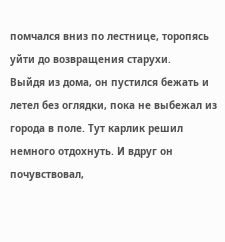помчался вниз по лестнице, торопясь уйти до возвращения старухи.
Выйдя из дома, он пустился бежать и летел без оглядки, пока не выбежал из города в поле. Тут карлик решил немного отдохнуть. И вдруг он почувствовал,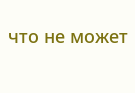что не может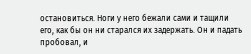остановиться. Ноги у него бежали сами и тащили его, как бы он ни старался их задержать. Он и падать пробовал, и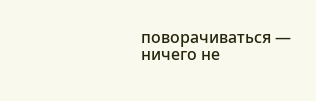поворачиваться — ничего не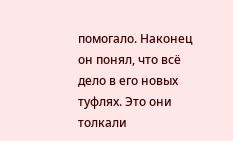помогало. Наконец он понял, что всё дело в его новых туфлях. Это они толкали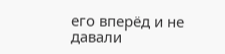его вперёд и не давали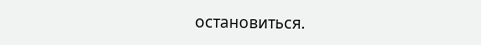остановиться.